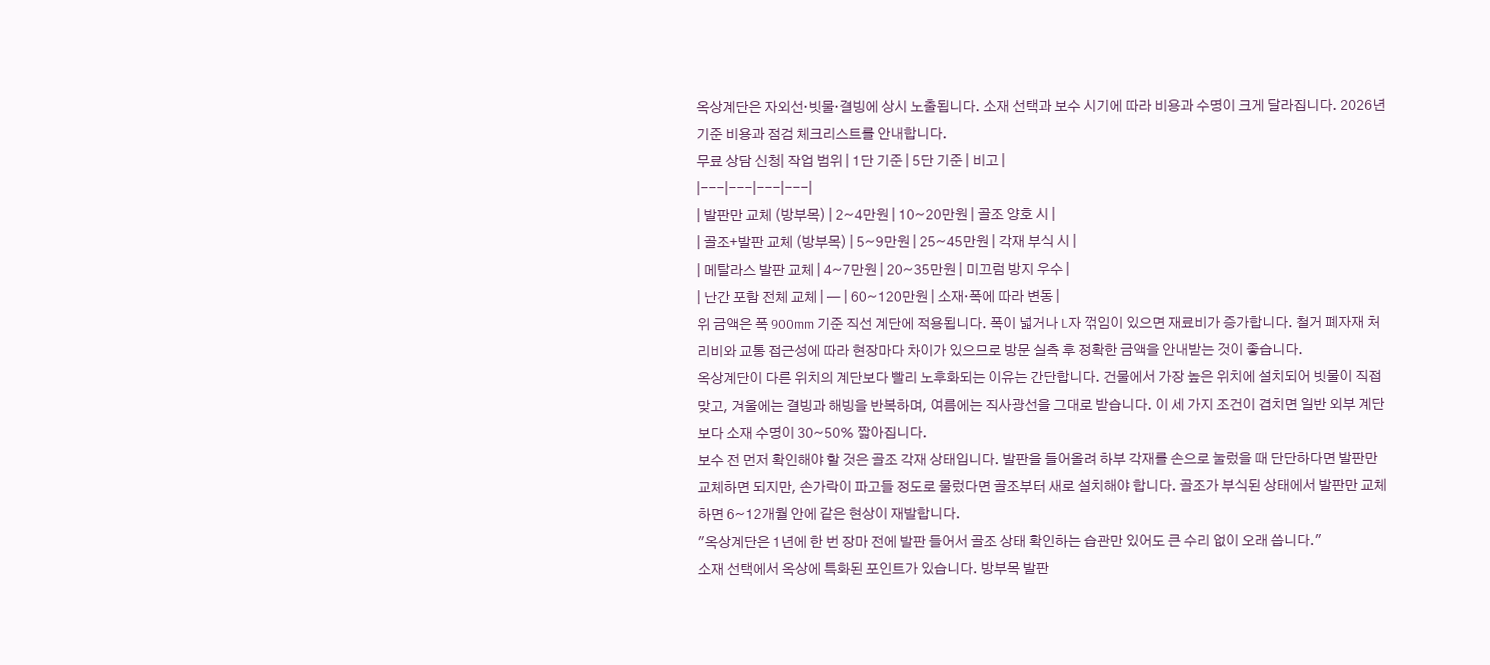옥상계단은 자외선·빗물·결빙에 상시 노출됩니다. 소재 선택과 보수 시기에 따라 비용과 수명이 크게 달라집니다. 2026년 기준 비용과 점검 체크리스트를 안내합니다.
무료 상담 신청| 작업 범위 | 1단 기준 | 5단 기준 | 비고 |
|---|---|---|---|
| 발판만 교체 (방부목) | 2~4만원 | 10~20만원 | 골조 양호 시 |
| 골조+발판 교체 (방부목) | 5~9만원 | 25~45만원 | 각재 부식 시 |
| 메탈라스 발판 교체 | 4~7만원 | 20~35만원 | 미끄럼 방지 우수 |
| 난간 포함 전체 교체 | — | 60~120만원 | 소재·폭에 따라 변동 |
위 금액은 폭 900mm 기준 직선 계단에 적용됩니다. 폭이 넓거나 L자 꺾임이 있으면 재료비가 증가합니다. 철거 폐자재 처리비와 교통 접근성에 따라 현장마다 차이가 있으므로 방문 실측 후 정확한 금액을 안내받는 것이 좋습니다.
옥상계단이 다른 위치의 계단보다 빨리 노후화되는 이유는 간단합니다. 건물에서 가장 높은 위치에 설치되어 빗물이 직접 맞고, 겨울에는 결빙과 해빙을 반복하며, 여름에는 직사광선을 그대로 받습니다. 이 세 가지 조건이 겹치면 일반 외부 계단보다 소재 수명이 30~50% 짧아집니다.
보수 전 먼저 확인해야 할 것은 골조 각재 상태입니다. 발판을 들어올려 하부 각재를 손으로 눌렀을 때 단단하다면 발판만 교체하면 되지만, 손가락이 파고들 정도로 물렀다면 골조부터 새로 설치해야 합니다. 골조가 부식된 상태에서 발판만 교체하면 6~12개월 안에 같은 현상이 재발합니다.
"옥상계단은 1년에 한 번 장마 전에 발판 들어서 골조 상태 확인하는 습관만 있어도 큰 수리 없이 오래 씁니다."
소재 선택에서 옥상에 특화된 포인트가 있습니다. 방부목 발판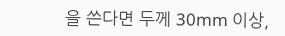을 쓴다면 두께 30mm 이상,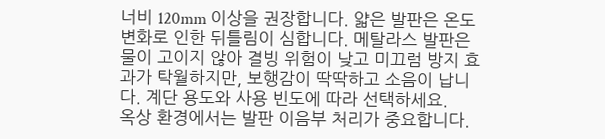너비 120mm 이상을 권장합니다. 얇은 발판은 온도 변화로 인한 뒤틀림이 심합니다. 메탈라스 발판은 물이 고이지 않아 결빙 위험이 낮고 미끄럼 방지 효과가 탁월하지만, 보행감이 딱딱하고 소음이 납니다. 계단 용도와 사용 빈도에 따라 선택하세요.
옥상 환경에서는 발판 이음부 처리가 중요합니다.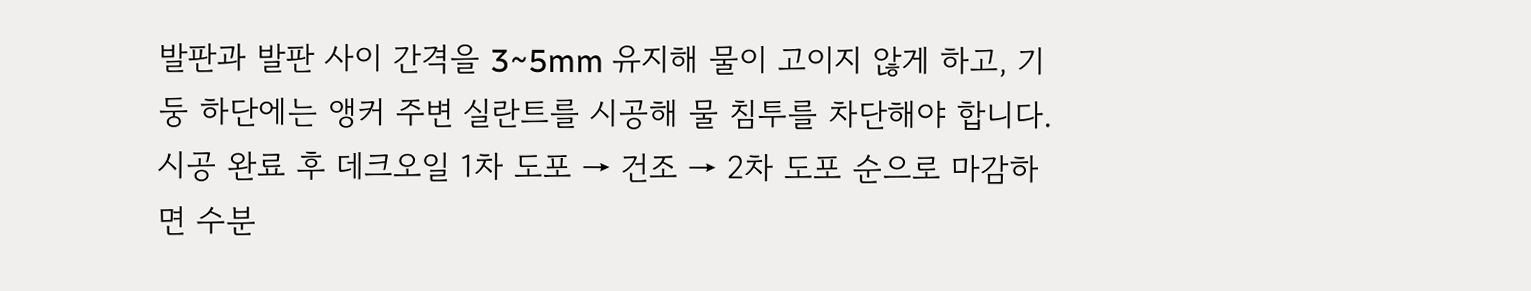발판과 발판 사이 간격을 3~5mm 유지해 물이 고이지 않게 하고, 기둥 하단에는 앵커 주변 실란트를 시공해 물 침투를 차단해야 합니다. 시공 완료 후 데크오일 1차 도포 → 건조 → 2차 도포 순으로 마감하면 수분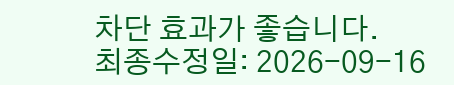차단 효과가 좋습니다.
최종수정일: 2026-09-16